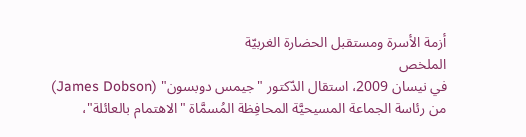أزمة الأسرة ومستقبل الحضارة الغربيّة
الملخص
في نيسان 2009، استقال الدّكتور "جيمس دوبسون" (James Dobson) من رئاسة الجماعة المسيحيَّة المحافِظة المُسمَّاة "الاهتمام بالعائلة"،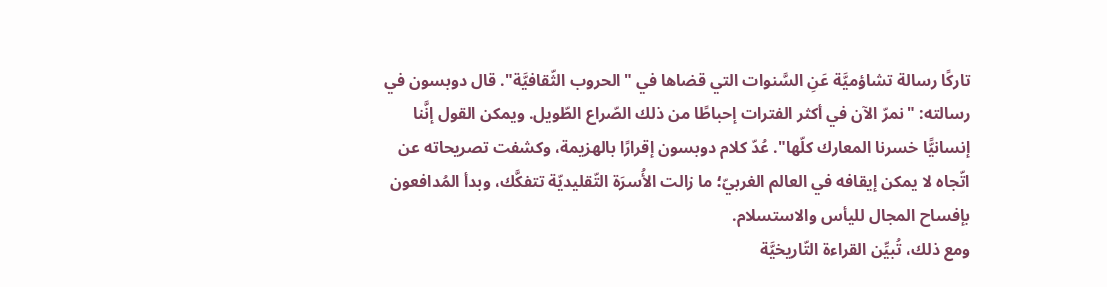تاركًا رسالة تشاؤميَّة عَنِ السَّنوات التي قضاها في "الحروب الثّقافيَّة". قال دوبسون في رسالته: "نمرّ الآن في أكثر الفترات إحباطًا من ذلك الصّراع الطّويل. ويمكن القول إنَّنا إنسانيًّا خسرنا المعارك كلّها". عُدّ كلام دوبسون إقرارًا بالهزيمة، وكشفت تصريحاته عن اتّجاه لا يمكن إيقافه في العالم الغربيّ؛ ما زالت الأُسرَة التّقليديّة تتفكَّك، وبدأ المُدافعون بإفساح المجال لليأس والاستسلام.
ومع ذلك، تُبيِّن القراءة التّاريخيَّة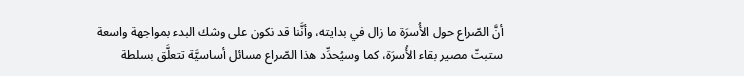أنَّ الصّراع حول الأُسرَة ما زال في بدايته، وأنَّنا قد نكون على وشك البدء بمواجهة واسعة ستبتّ مصير بقاء الأُسرَة، كما وسيُحدِّد هذا الصّراع مسائل أساسيَّة تتعلَّق بسلطة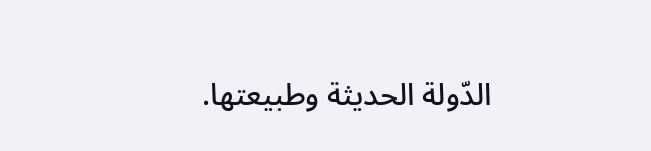الدّولة الحديثة وطبيعتها.